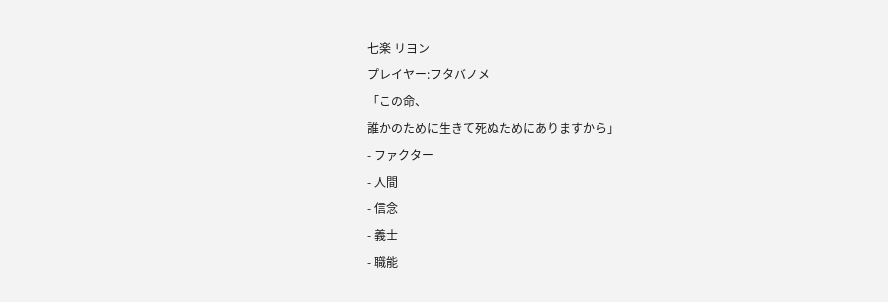七楽 リヨン
プレイヤー:フタバノメ
「この命、
誰かのために生きて死ぬためにありますから」
- ファクター
- 人間
- 信念
- 義士
- 職能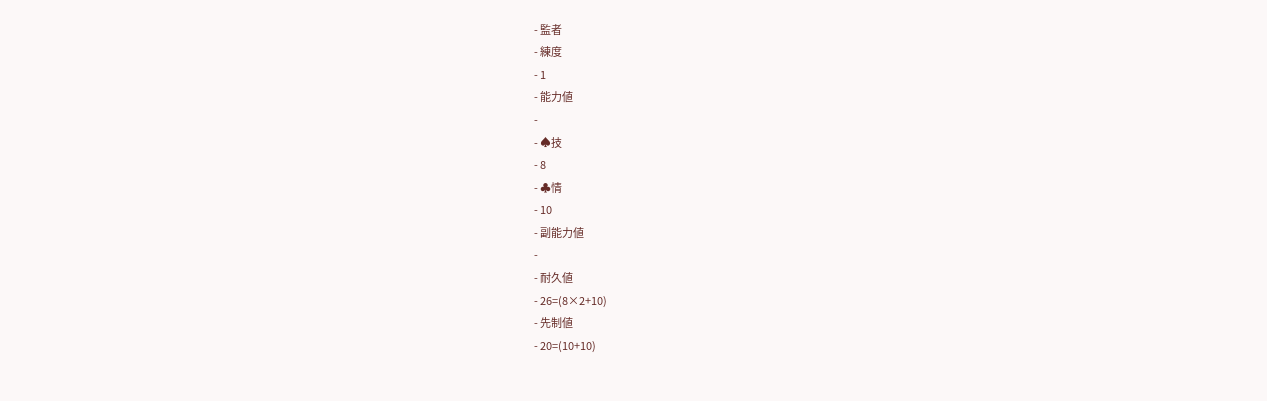- 監者
- 練度
- 1
- 能力値
-
- ♠技
- 8
- ♣情
- 10
- 副能力値
-
- 耐久値
- 26=(8×2+10)
- 先制値
- 20=(10+10)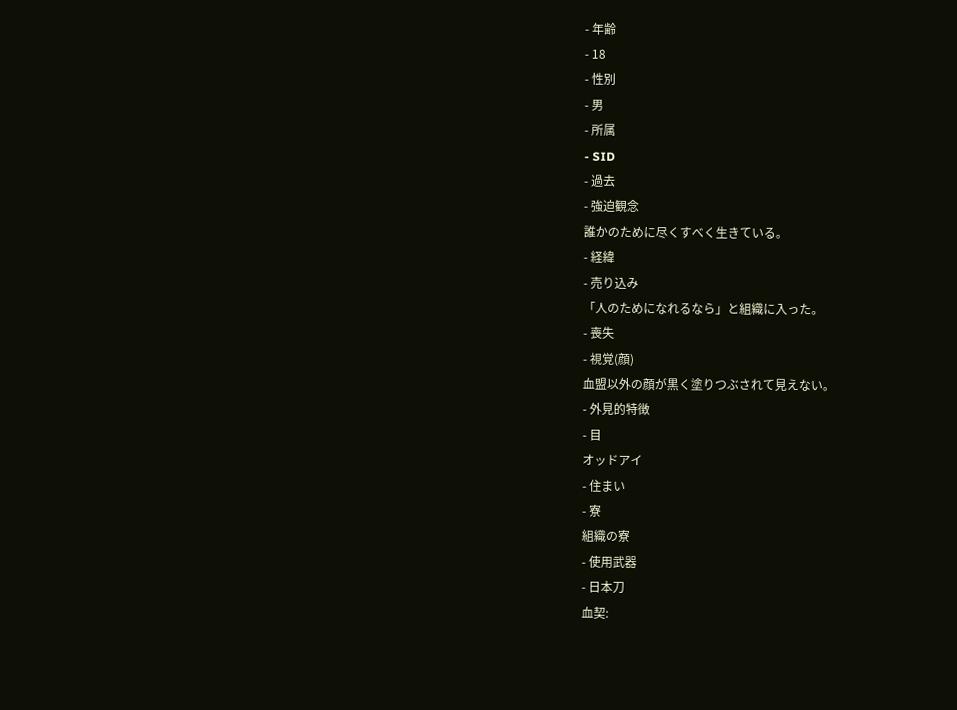- 年齢
- 18
- 性別
- 男
- 所属
- SID
- 過去
- 強迫観念
誰かのために尽くすべく生きている。
- 経緯
- 売り込み
「人のためになれるなら」と組織に入った。
- 喪失
- 視覚(顔)
血盟以外の顔が黒く塗りつぶされて見えない。
- 外見的特徴
- 目
オッドアイ
- 住まい
- 寮
組織の寮
- 使用武器
- 日本刀
血契: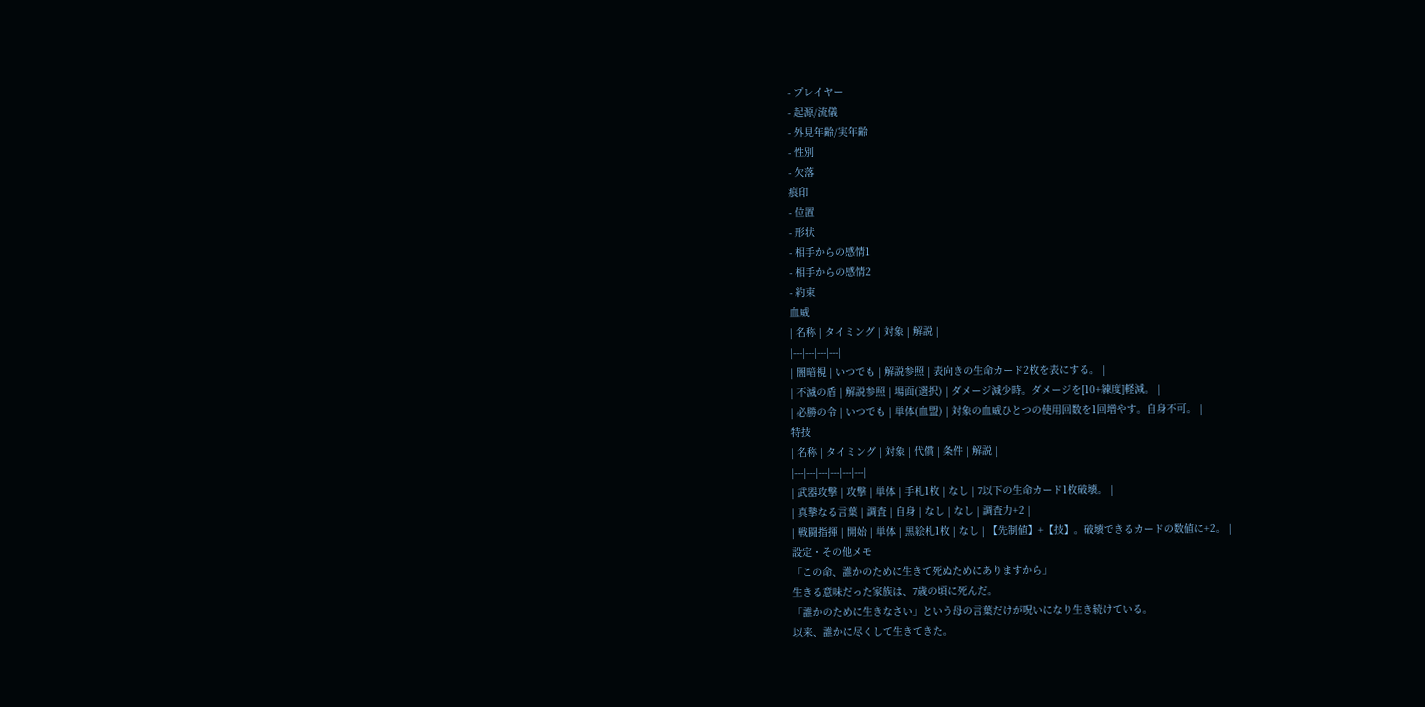- プレイヤー
- 起源/流儀
- 外見年齢/実年齢
- 性別
- 欠落
痕印
- 位置
- 形状
- 相手からの感情1
- 相手からの感情2
- 約束
血威
| 名称 | タイミング | 対象 | 解説 |
|---|---|---|---|
| 闇暗視 | いつでも | 解説参照 | 表向きの生命カード2枚を表にする。 |
| 不滅の盾 | 解説参照 | 場面(選択) | ダメージ減少時。ダメージを[10+練度]軽減。 |
| 必勝の令 | いつでも | 単体(血盟) | 対象の血威ひとつの使用回数を1回増やす。自身不可。 |
特技
| 名称 | タイミング | 対象 | 代償 | 条件 | 解説 |
|---|---|---|---|---|---|
| 武器攻撃 | 攻撃 | 単体 | 手札1枚 | なし | 7以下の生命カード1枚破壊。 |
| 真摯なる言葉 | 調査 | 自身 | なし | なし | 調査力+2 |
| 戦闘指揮 | 開始 | 単体 | 黒絵札1枚 | なし | 【先制値】+【技】。破壊できるカードの数値に+2。 |
設定・その他メモ
「この命、誰かのために生きて死ぬためにありますから」
生きる意味だった家族は、7歳の頃に死んだ。
「誰かのために生きなさい」という母の言葉だけが呪いになり生き続けている。
以来、誰かに尽くして生きてきた。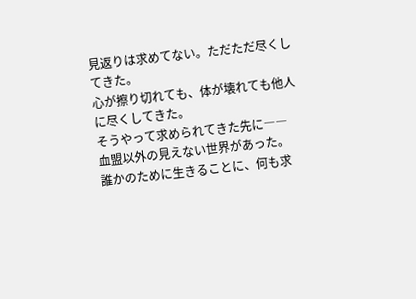見返りは求めてない。ただただ尽くしてきた。
心が擦り切れても、体が壊れても他人に尽くしてきた。
そうやって求められてきた先に――
血盟以外の見えない世界があった。
誰かのために生きることに、何も求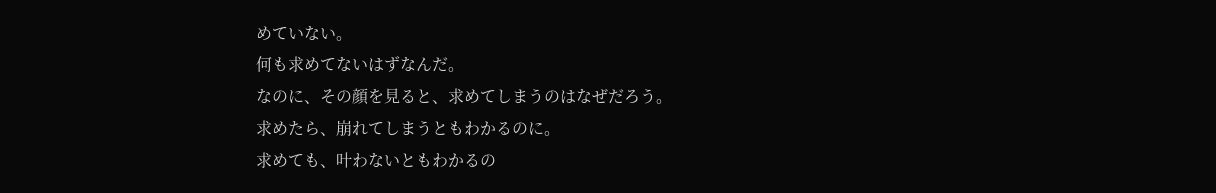めていない。
何も求めてないはずなんだ。
なのに、その顔を見ると、求めてしまうのはなぜだろう。
求めたら、崩れてしまうともわかるのに。
求めても、叶わないともわかるの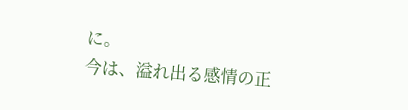に。
今は、溢れ出る感情の正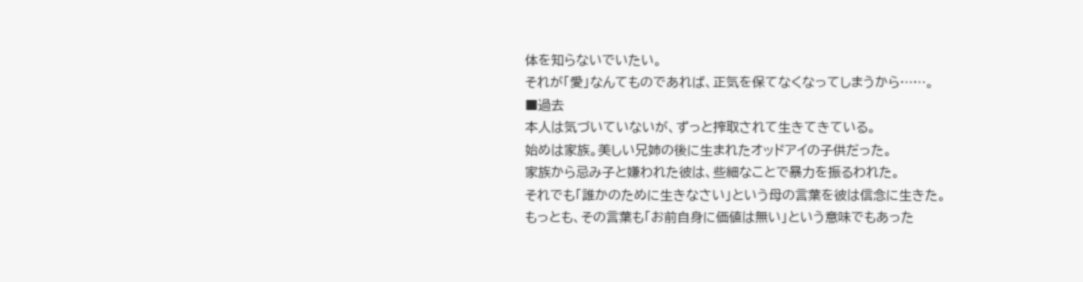体を知らないでいたい。
それが「愛」なんてものであれば、正気を保てなくなってしまうから……。
■過去
本人は気づいていないが、ずっと搾取されて生きてきている。
始めは家族。美しい兄姉の後に生まれたオッドアイの子供だった。
家族から忌み子と嫌われた彼は、些細なことで暴力を振るわれた。
それでも「誰かのために生きなさい」という母の言葉を彼は信念に生きた。
もっとも、その言葉も「お前自身に価値は無い」という意味でもあった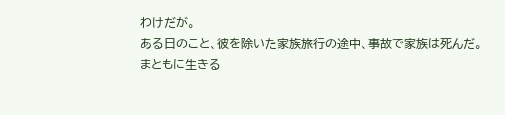わけだが。
ある日のこと、彼を除いた家族旅行の途中、事故で家族は死んだ。
まともに生きる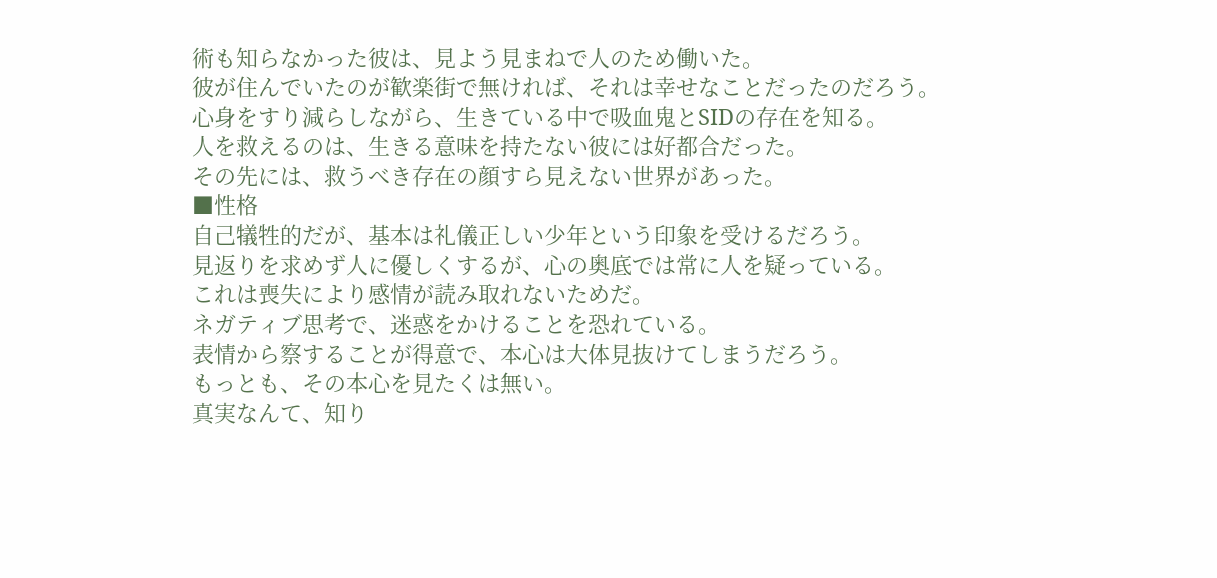術も知らなかった彼は、見よう見まねで人のため働いた。
彼が住んでいたのが歓楽街で無ければ、それは幸せなことだったのだろう。
心身をすり減らしながら、生きている中で吸血鬼とSIDの存在を知る。
人を救えるのは、生きる意味を持たない彼には好都合だった。
その先には、救うべき存在の顔すら見えない世界があった。
■性格
自己犠牲的だが、基本は礼儀正しい少年という印象を受けるだろう。
見返りを求めず人に優しくするが、心の奥底では常に人を疑っている。
これは喪失により感情が読み取れないためだ。
ネガティブ思考で、迷惑をかけることを恐れている。
表情から察することが得意で、本心は大体見抜けてしまうだろう。
もっとも、その本心を見たくは無い。
真実なんて、知り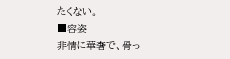たくない。
■容姿
非情に華奢で、骨っ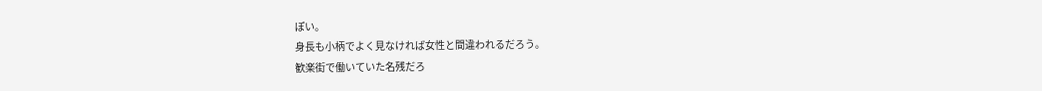ぽい。
身長も小柄でよく見なければ女性と間違われるだろう。
歓楽街で働いていた名残だろ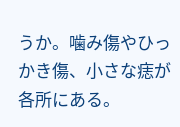うか。噛み傷やひっかき傷、小さな痣が各所にある。